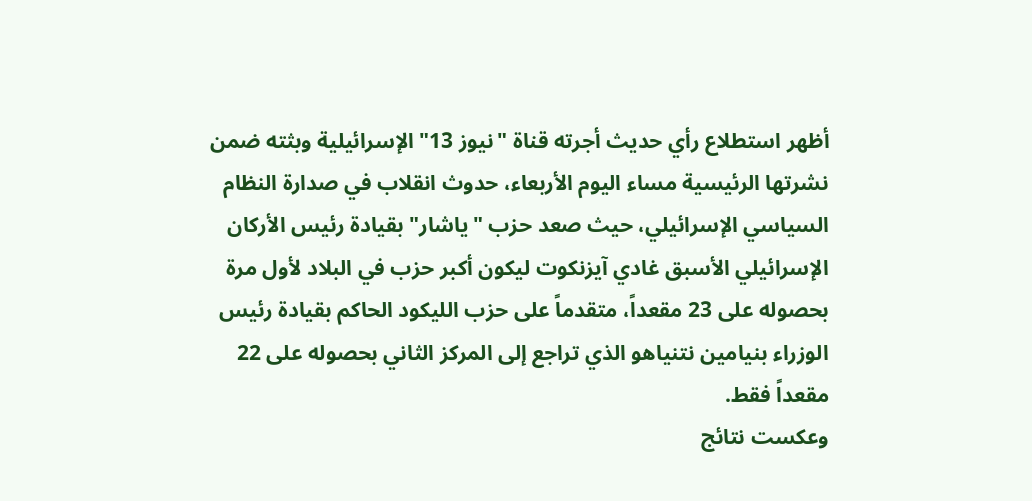أظهر استطلاع رأي حديث أجرته قناة "نيوز 13" الإسرائيلية وبثته ضمن نشرتها الرئيسية مساء اليوم الأربعاء، حدوث انقلاب في صدارة النظام السياسي الإسرائيلي، حيث صعد حزب "ياشار" بقيادة رئيس الأركان الإسرائيلي الأسبق غادي آيزنكوت ليكون أكبر حزب في البلاد لأول مرة بحصوله على 23 مقعداً، متقدماً على حزب الليكود الحاكم بقيادة رئيس الوزراء بنيامين نتنياهو الذي تراجع إلى المركز الثاني بحصوله على 22 مقعداً فقط.
وعكست نتائج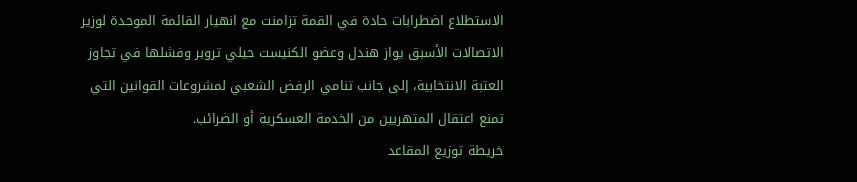الاستطلاع اضطرابات حادة في القمة تزامنت مع انهيار القائمة الموحدة لوزير الاتصالات الأسبق يواز هندل وعضو الكنيست حيلي تروبر وفشلها في تجاوز العتبة الانتخابية، إلى جانب تنامي الرفض الشعبي لمشروعات القوانين التي تمنع اعتقال المتهربين من الخدمة العسكرية أو الضرائب.
خريطة توزيع المقاعد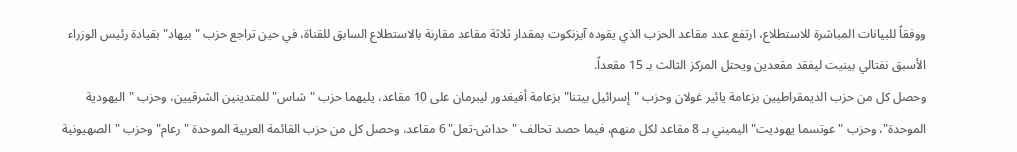ووفقاً للبيانات المباشرة للاستطلاع، ارتفع عدد مقاعد الحزب الذي يقوده آيزنكوت بمقدار ثلاثة مقاعد مقارنة بالاستطلاع السابق للقناة، في حين تراجع حزب "بيهاد" بقيادة رئيس الوزراء الأسبق نفتالي بينيت ليفقد مقعدين ويحتل المركز الثالث بـ 15 مقعداً.
وحصل كل من حزب الديمقراطيين بزعامة يائير غولان وحزب "إسرائيل بيتنا" بزعامة أفيغدور ليبرمان على 10 مقاعد، يليهما حزب "شاس" للمتدينين الشرقيين، وحزب "اليهودية الموحدة"، وحزب "عوتسما يهوديت" اليميني بـ 8 مقاعد لكل منهم، فيما حصد تحالف "حداش-تعل" 6 مقاعد، وحصل كل من حزب القائمة العربية الموحدة "رعام" وحزب "الصهيونية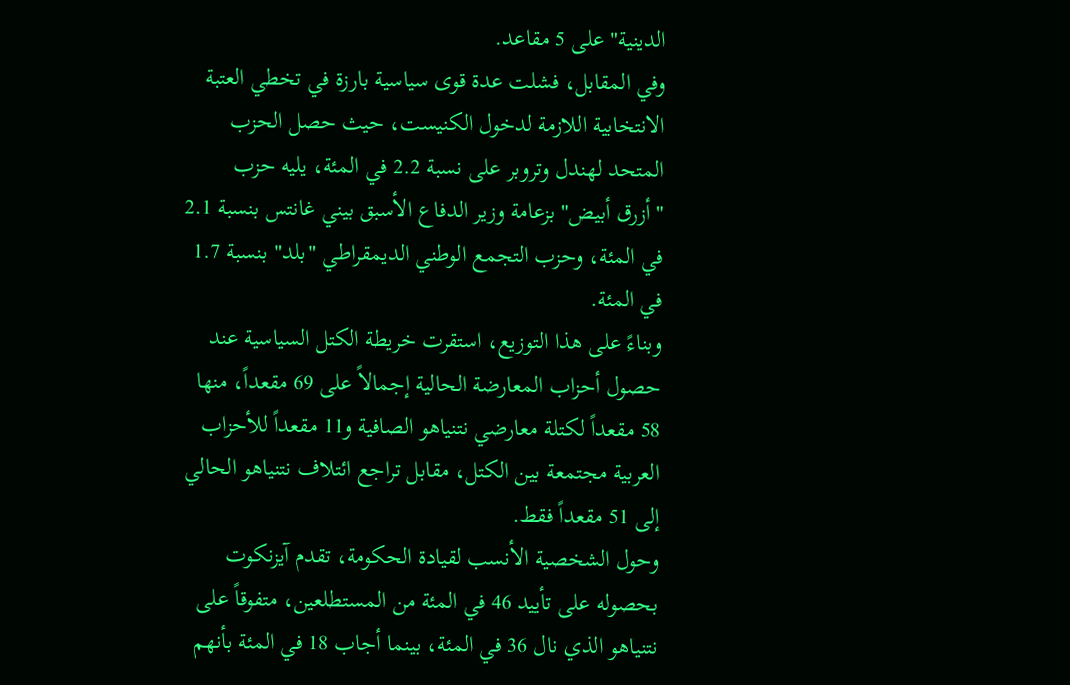الدينية" على 5 مقاعد.
وفي المقابل، فشلت عدة قوى سياسية بارزة في تخطي العتبة الانتخابية اللازمة لدخول الكنيست، حيث حصل الحزب المتحد لهندل وتروبر على نسبة 2.2 في المئة، يليه حزب "أزرق أبيض" بزعامة وزير الدفاع الأسبق بيني غانتس بنسبة 2.1 في المئة، وحزب التجمع الوطني الديمقراطي "بلد" بنسبة 1.7 في المئة.
وبناءً على هذا التوزيع، استقرت خريطة الكتل السياسية عند حصول أحزاب المعارضة الحالية إجمالاً على 69 مقعداً، منها 58 مقعداً لكتلة معارضي نتنياهو الصافية و11 مقعداً للأحزاب العربية مجتمعة بين الكتل، مقابل تراجع ائتلاف نتنياهو الحالي إلى 51 مقعداً فقط.
وحول الشخصية الأنسب لقيادة الحكومة، تقدم آيزنكوت بحصوله على تأييد 46 في المئة من المستطلعين، متفوقاً على نتنياهو الذي نال 36 في المئة، بينما أجاب 18 في المئة بأنهم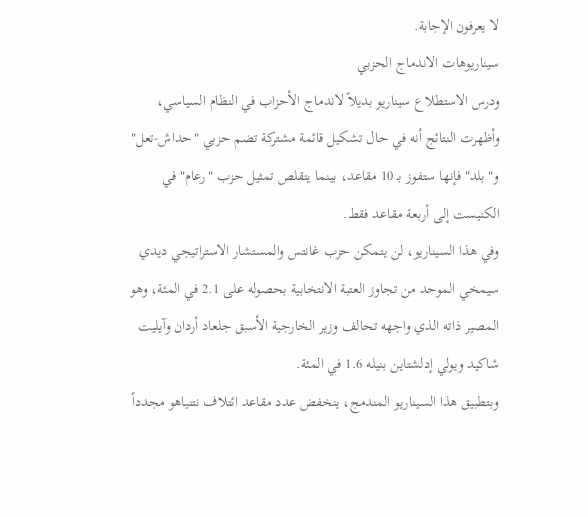لا يعرفون الإجابة.
سيناريوهات الاندماج الحزبي
ودرس الاستطلاع سيناريو بديلاً لاندماج الأحزاب في النظام السياسي، وأظهرت النتائج أنه في حال تشكيل قائمة مشتركة تضم حزبي "حداش-تعل" و"بلد" فإنها ستفوز بـ 10 مقاعد، بينما يتقلص تمثيل حزب "رعام" في الكنيست إلى أربعة مقاعد فقط.
وفي هذا السيناريو، لن يتمكن حزب غانتس والمستشار الاستراتيجي ديدي سيمخي الموحد من تجاوز العتبة الانتخابية بحصوله على 2.1 في المئة، وهو المصير ذاته الذي واجهه تحالف وزير الخارجية الأسبق جلعاد أردان وآيليت شاكيد ويولي إدلشتاين بنيله 1.6 في المئة.
وبتطبيق هذا السيناريو المندمج، ينخفض عدد مقاعد ائتلاف نتنياهو مجدداً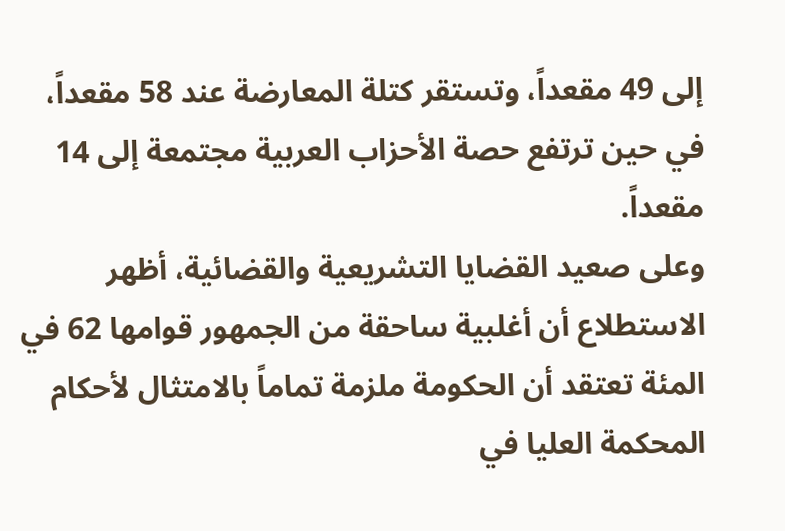إلى 49 مقعداً، وتستقر كتلة المعارضة عند 58 مقعداً، في حين ترتفع حصة الأحزاب العربية مجتمعة إلى 14 مقعداً.
وعلى صعيد القضايا التشريعية والقضائية، أظهر الاستطلاع أن أغلبية ساحقة من الجمهور قوامها 62 في المئة تعتقد أن الحكومة ملزمة تماماً بالامتثال لأحكام المحكمة العليا في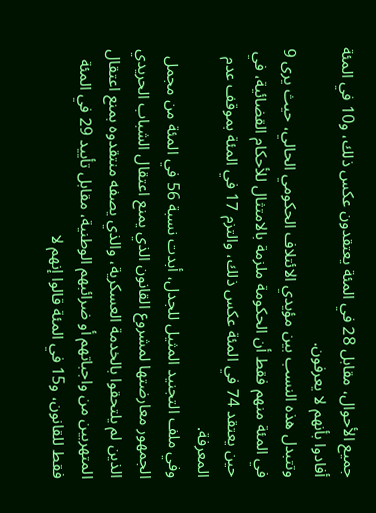جميع الأحوال، مقابل 28 في المئة يعتقدون عكس ذلك، و10 في المئة أفادوا بأنهم لا يعرفون.
وتتبدل هذه النسب بين مؤيدي الائتلاف الحكومي الحالي، حيث يرى 9 في المئة منهم فقط أن الحكومة ملزمة بالامتثال للأحكام القضائية، في حين يعتقد 74 في المئة عكس ذلك، والتزم 17 في المئة بموقف عدم المعرفة.
وفي ملف التجنيد المثيل للجدل، أبدت نسبة 56 في المئة من مجمل الجمهور معارضتها لمشروع القانون الذي يمنع اعتقال الشباب الحريدي الذين لم يلتحقوا بالخدمة العسكرية، والذي يصفه منتقدوه بمنع اعتقال المتهربين من واجباتهم أو ضرائبهم الوطنية، مقابل تأييد 29 في المئة فقط للقانون، و15 في المئة قالوا إنهم لا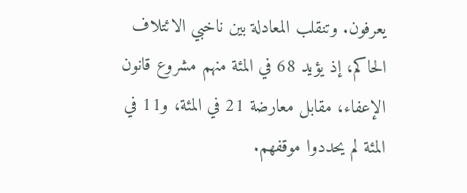يعرفون. وتنقلب المعادلة بين ناخبي الائتلاف الحاكم، إذ يؤيد 68 في المئة منهم مشروع قانون الإعفاء، مقابل معارضة 21 في المئة، و11 في المئة لم يحددوا موقفهم.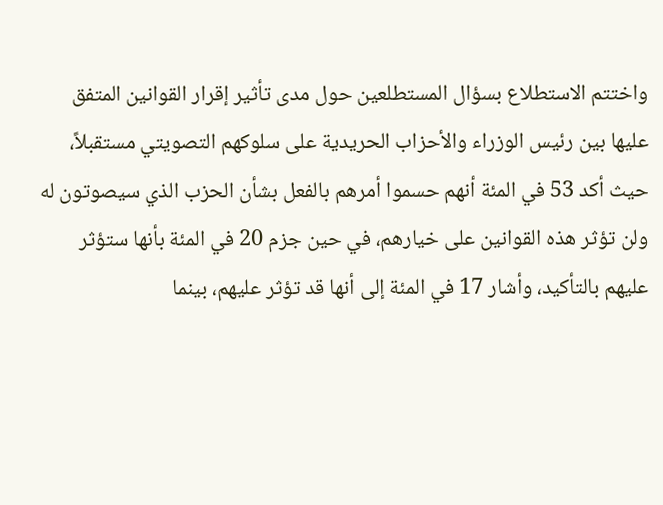واختتم الاستطلاع بسؤال المستطلعين حول مدى تأثير إقرار القوانين المتفق عليها بين رئيس الوزراء والأحزاب الحريدية على سلوكهم التصويتي مستقبلاً، حيث أكد 53 في المئة أنهم حسموا أمرهم بالفعل بشأن الحزب الذي سيصوتون له ولن تؤثر هذه القوانين على خيارهم، في حين جزم 20 في المئة بأنها ستؤثر عليهم بالتأكيد، وأشار 17 في المئة إلى أنها قد تؤثر عليهم، بينما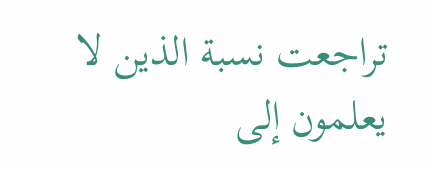تراجعت نسبة الذين لا يعلمون إلى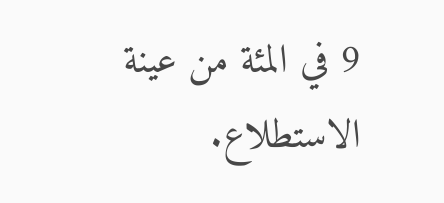9 في المئة من عينة الاستطلاع.